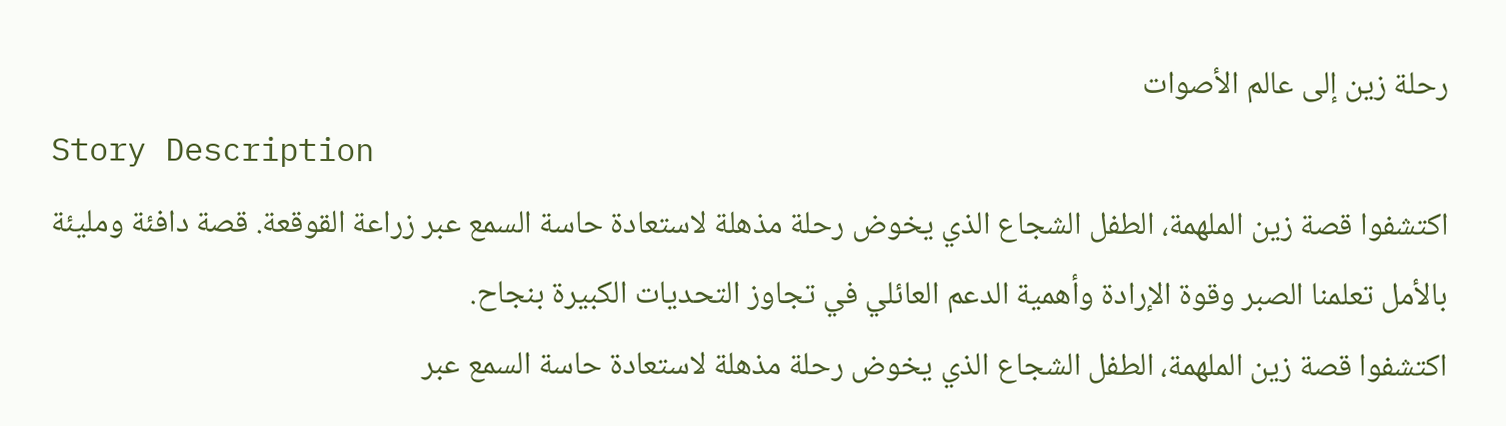رحلة زين إلى عالم الأصوات
Story Description
اكتشفوا قصة زين الملهمة، الطفل الشجاع الذي يخوض رحلة مذهلة لاستعادة حاسة السمع عبر زراعة القوقعة. قصة دافئة ومليئة بالأمل تعلمنا الصبر وقوة الإرادة وأهمية الدعم العائلي في تجاوز التحديات الكبيرة بنجاح.
اكتشفوا قصة زين الملهمة، الطفل الشجاع الذي يخوض رحلة مذهلة لاستعادة حاسة السمع عبر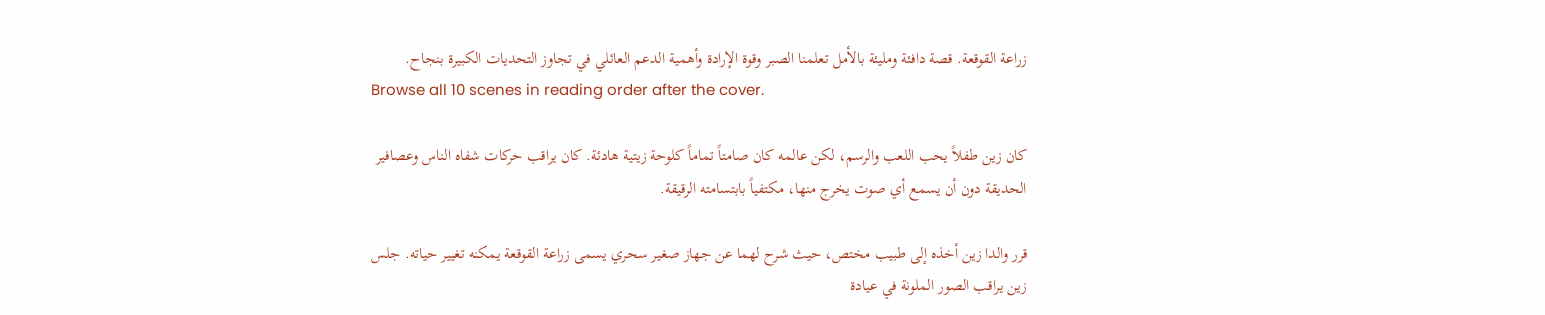زراعة القوقعة. قصة دافئة ومليئة بالأمل تعلمنا الصبر وقوة الإرادة وأهمية الدعم العائلي في تجاوز التحديات الكبيرة بنجاح.
Browse all 10 scenes in reading order after the cover.

كان زين طفلاً يحب اللعب والرسم، لكن عالمه كان صامتاً تماماً كلوحة زيتية هادئة. كان يراقب حركات شفاه الناس وعصافير الحديقة دون أن يسمع أي صوت يخرج منها، مكتفياً بابتسامته الرقيقة.

قرر والدا زين أخذه إلى طبيب مختص، حيث شرح لهما عن جهاز صغير سحري يسمى زراعة القوقعة يمكنه تغيير حياته. جلس زين يراقب الصور الملونة في عيادة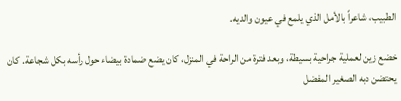الطبيب، شاعراً بالأمل الذي يلمع في عيون والديه.

خضع زين لعملية جراحية بسيطة، وبعد فترة من الراحة في المنزل، كان يضع ضمادة بيضاء حول رأسه بكل شجاعة. كان يحتضن دبه الصغير المفضل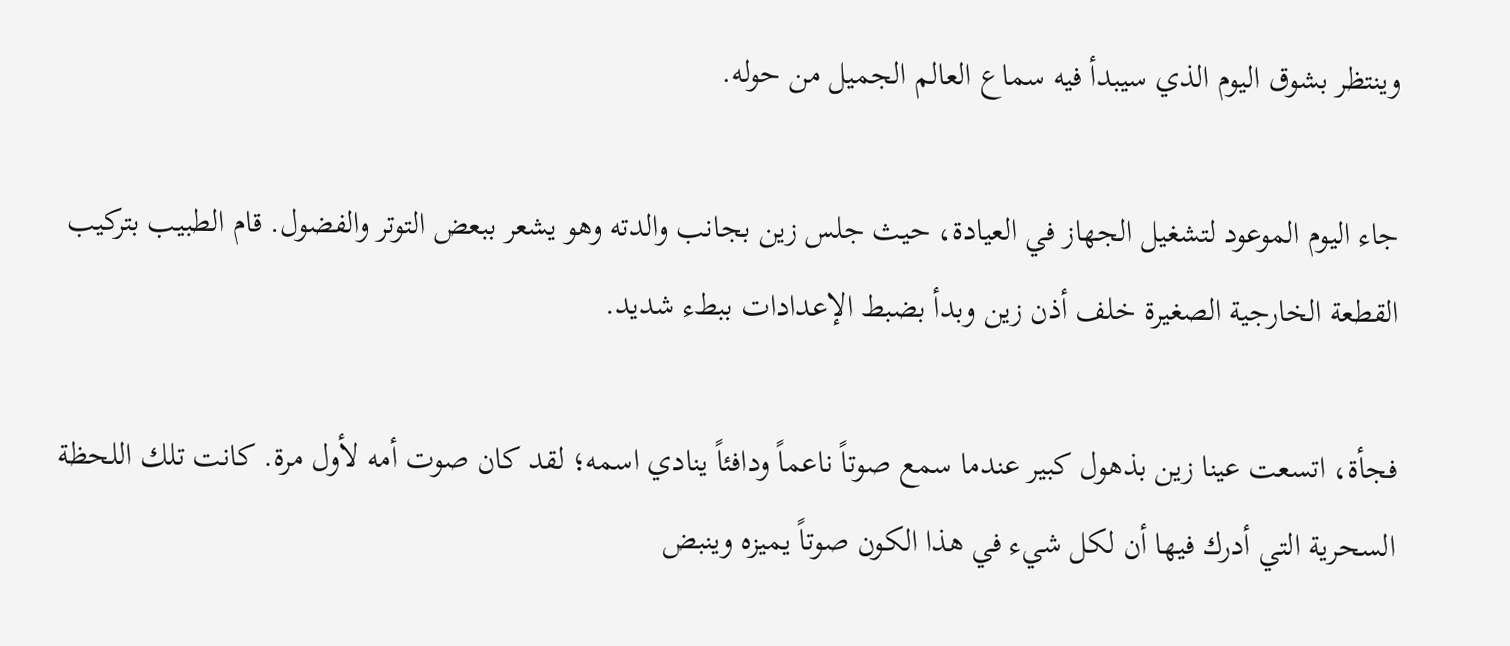وينتظر بشوق اليوم الذي سيبدأ فيه سماع العالم الجميل من حوله.

جاء اليوم الموعود لتشغيل الجهاز في العيادة، حيث جلس زين بجانب والدته وهو يشعر ببعض التوتر والفضول. قام الطبيب بتركيب القطعة الخارجية الصغيرة خلف أذن زين وبدأ بضبط الإعدادات ببطء شديد.

فجأة، اتسعت عينا زين بذهول كبير عندما سمع صوتاً ناعماً ودافئاً ينادي اسمه؛ لقد كان صوت أمه لأول مرة. كانت تلك اللحظة السحرية التي أدرك فيها أن لكل شيء في هذا الكون صوتاً يميزه وينبض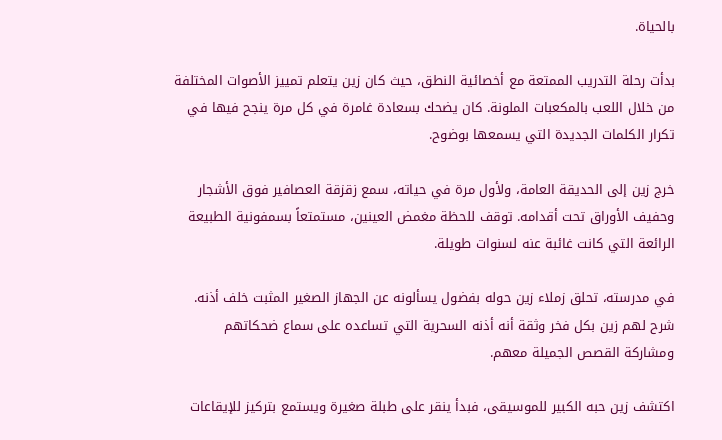بالحياة.

بدأت رحلة التدريب الممتعة مع أخصائية النطق، حيث كان زين يتعلم تمييز الأصوات المختلفة من خلال اللعب بالمكعبات الملونة. كان يضحك بسعادة غامرة في كل مرة ينجح فيها في تكرار الكلمات الجديدة التي يسمعها بوضوح.

خرج زين إلى الحديقة العامة، ولأول مرة في حياته، سمع زقزقة العصافير فوق الأشجار وحفيف الأوراق تحت أقدامه. توقف للحظة مغمض العينين، مستمتعاً بسمفونية الطبيعة الرائعة التي كانت غائبة عنه لسنوات طويلة.

في مدرسته، تحلق زملاء زين حوله بفضول يسألونه عن الجهاز الصغير المثبت خلف أذنه. شرح لهم زين بكل فخر وثقة أنه أذنه السحرية التي تساعده على سماع ضحكاتهم ومشاركة القصص الجميلة معهم.

اكتشف زين حبه الكبير للموسيقى، فبدأ ينقر على طبلة صغيرة ويستمع بتركيز للإيقاعات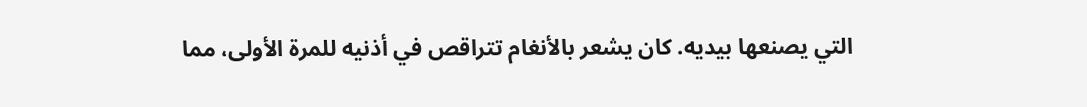التي يصنعها بيديه. كان يشعر بالأنغام تتراقص في أذنيه للمرة الأولى، مما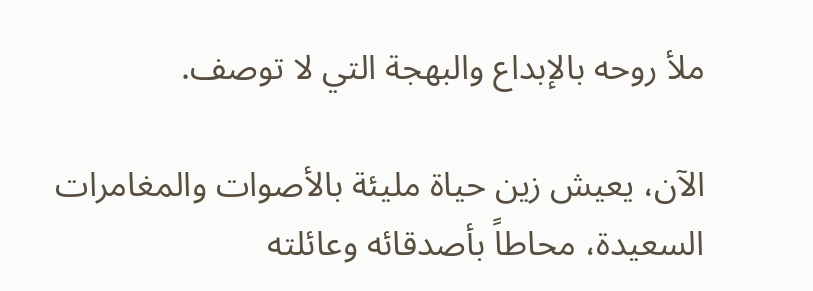ملأ روحه بالإبداع والبهجة التي لا توصف.

الآن، يعيش زين حياة مليئة بالأصوات والمغامرات السعيدة، محاطاً بأصدقائه وعائلته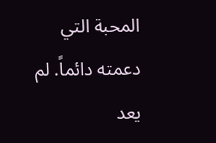المحبة التي دعمته دائماً. لم يعد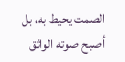الصمت يحيط به، بل أصبح صوته الواثق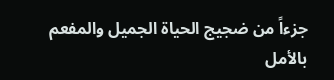جزءاً من ضجيج الحياة الجميل والمفعم بالأمل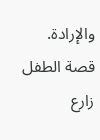والإرادة.
قصة الطفل زارع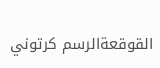القوقعةالرسم كرتوني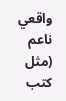واقعي ناعم (مثل كتب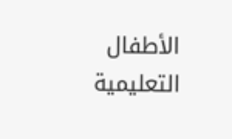الأطفال التعليمية